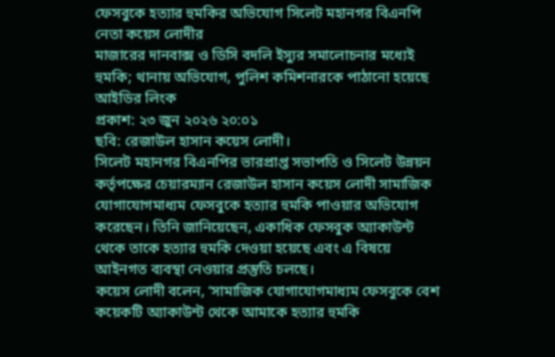ফেসবুকে হত্যার হুমকির অভিযোগ সিলেট মহানগর বিএনপি নেতা কয়েস লোদীর
মাজারের দানবাক্স ও ডিসি বদলি ইস্যুর সমালোচনার মধ্যেই হুমকি; থানায় অভিযোগ, পুলিশ কমিশনারকে পাঠানো হয়েছে আইডির লিংক
প্রকাশ: ২৩ জুন ২০২৬ ২০:০১
ছবি: রেজাউল হাসান কয়েস লোদী।
সিলেট মহানগর বিএনপির ভারপ্রাপ্ত সভাপতি ও সিলেট উন্নয়ন কর্তৃপক্ষের চেয়ারম্যান রেজাউল হাসান কয়েস লোদী সামাজিক যোগাযোগমাধ্যম ফেসবুকে হত্যার হুমকি পাওয়ার অভিযোগ করেছেন। তিনি জানিয়েছেন, একাধিক ফেসবুক অ্যাকাউন্ট থেকে তাকে হত্যার হুমকি দেওয়া হয়েছে এবং এ বিষয়ে আইনগত ব্যবস্থা নেওয়ার প্রস্তুতি চলছে।
কয়েস লোদী বলেন, ‘সামাজিক যোগাযোগমাধ্যম ফেসবুকে বেশ কয়েকটি অ্যাকাউন্ট থেকে আমাকে হত্যার হুমকি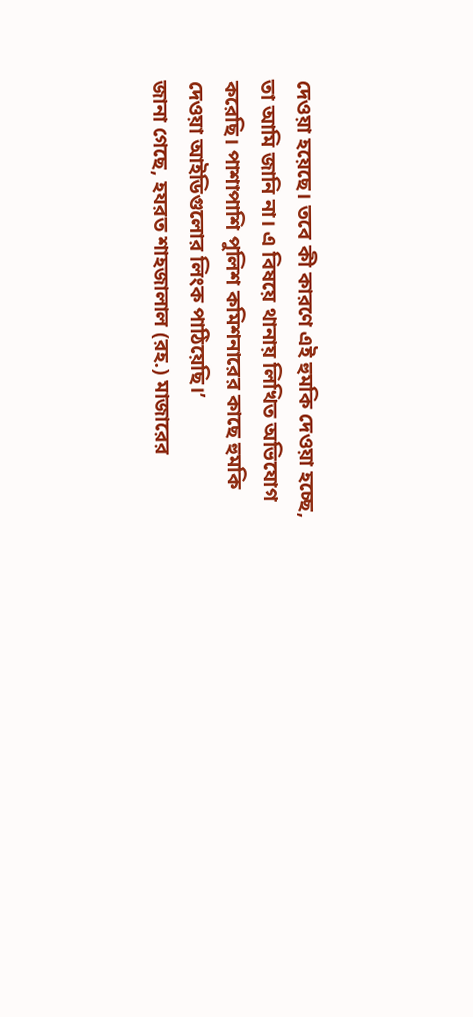দেওয়া হয়েছে। তবে কী কারণে এই হুমকি দেওয়া হচ্ছে, তা আমি জানি না। এ বিষয়ে থানায় লিখিত অভিযোগ করেছি। পাশাপাশি পুলিশ কমিশনারের কাছে হুমকি দেওয়া আইডিগুলোর লিংক পাঠিয়েছি।’
জানা গেছে, হযরত শাহজালাল (রহ.) মাজারের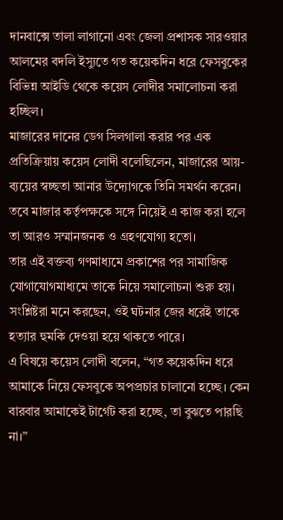দানবাক্সে তালা লাগানো এবং জেলা প্রশাসক সারওয়ার আলমের বদলি ইস্যুতে গত কয়েকদিন ধরে ফেসবুকের বিভিন্ন আইডি থেকে কয়েস লোদীর সমালোচনা করা হচ্ছিল।
মাজারের দানের ডেগ সিলগালা করার পর এক প্রতিক্রিয়ায় কয়েস লোদী বলেছিলেন, মাজারের আয়-ব্যয়ের স্বচ্ছতা আনার উদ্যোগকে তিনি সমর্থন করেন। তবে মাজার কর্তৃপক্ষকে সঙ্গে নিয়েই এ কাজ করা হলে তা আরও সম্মানজনক ও গ্রহণযোগ্য হতো।
তার এই বক্তব্য গণমাধ্যমে প্রকাশের পর সামাজিক যোগাযোগমাধ্যমে তাকে নিয়ে সমালোচনা শুরু হয়। সংশ্লিষ্টরা মনে করছেন, ওই ঘটনার জের ধরেই তাকে হত্যার হুমকি দেওয়া হয়ে থাকতে পারে।
এ বিষয়ে কয়েস লোদী বলেন, “গত কয়েকদিন ধরে আমাকে নিয়ে ফেসবুকে অপপ্রচার চালানো হচ্ছে। কেন বারবার আমাকেই টার্গেট করা হচ্ছে, তা বুঝতে পারছি না।”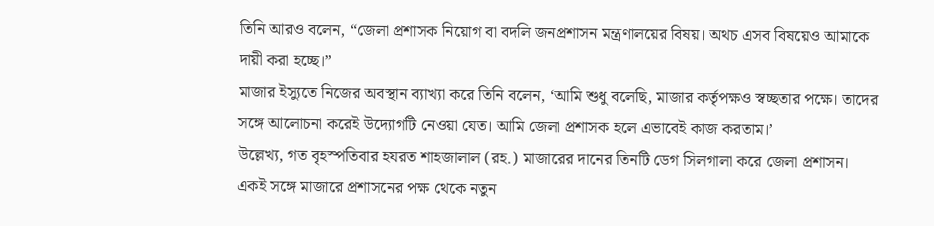তিনি আরও বলেন, “জেলা প্রশাসক নিয়োগ বা বদলি জনপ্রশাসন মন্ত্রণালয়ের বিষয়। অথচ এসব বিষয়েও আমাকে দায়ী করা হচ্ছে।”
মাজার ইস্যুতে নিজের অবস্থান ব্যাখ্যা করে তিনি বলেন, ‘আমি শুধু বলেছি, মাজার কর্তৃপক্ষও স্বচ্ছতার পক্ষে। তাদের সঙ্গে আলোচনা করেই উদ্যোগটি নেওয়া যেত। আমি জেলা প্রশাসক হলে এভাবেই কাজ করতাম।’
উল্লেখ্য, গত বৃহস্পতিবার হযরত শাহজালাল (রহ.) মাজারের দানের তিনটি ডেগ সিলগালা করে জেলা প্রশাসন। একই সঙ্গে মাজারে প্রশাসনের পক্ষ থেকে নতুন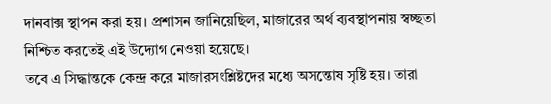দানবাক্স স্থাপন করা হয়। প্রশাসন জানিয়েছিল, মাজারের অর্থ ব্যবস্থাপনায় স্বচ্ছতা নিশ্চিত করতেই এই উদ্যোগ নেওয়া হয়েছে।
তবে এ সিদ্ধান্তকে কেন্দ্র করে মাজারসংশ্লিষ্টদের মধ্যে অসন্তোষ সৃষ্টি হয়। তারা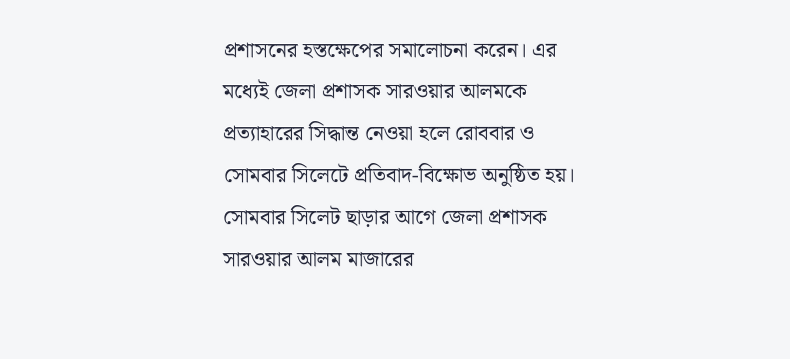প্রশাসনের হস্তক্ষেপের সমালোচনা করেন। এর মধ্যেই জেলা প্রশাসক সারওয়ার আলমকে প্রত্যাহারের সিদ্ধান্ত নেওয়া হলে রোববার ও সোমবার সিলেটে প্রতিবাদ-বিক্ষোভ অনুষ্ঠিত হয়।
সোমবার সিলেট ছাড়ার আগে জেলা প্রশাসক সারওয়ার আলম মাজারের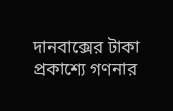দানবাক্সের টাকা প্রকাশ্যে গণনার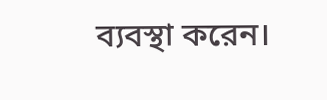ব্যবস্থা করেন।